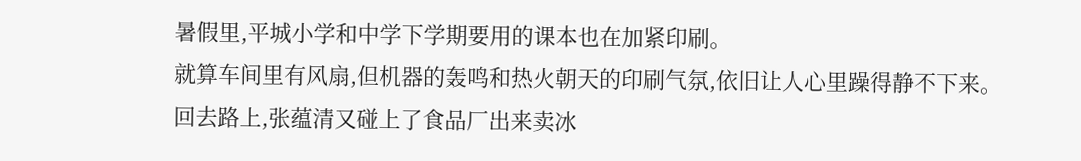暑假里,平城小学和中学下学期要用的课本也在加紧印刷。
就算车间里有风扇,但机器的轰鸣和热火朝天的印刷气氛,依旧让人心里躁得静不下来。
回去路上,张蕴清又碰上了食品厂出来卖冰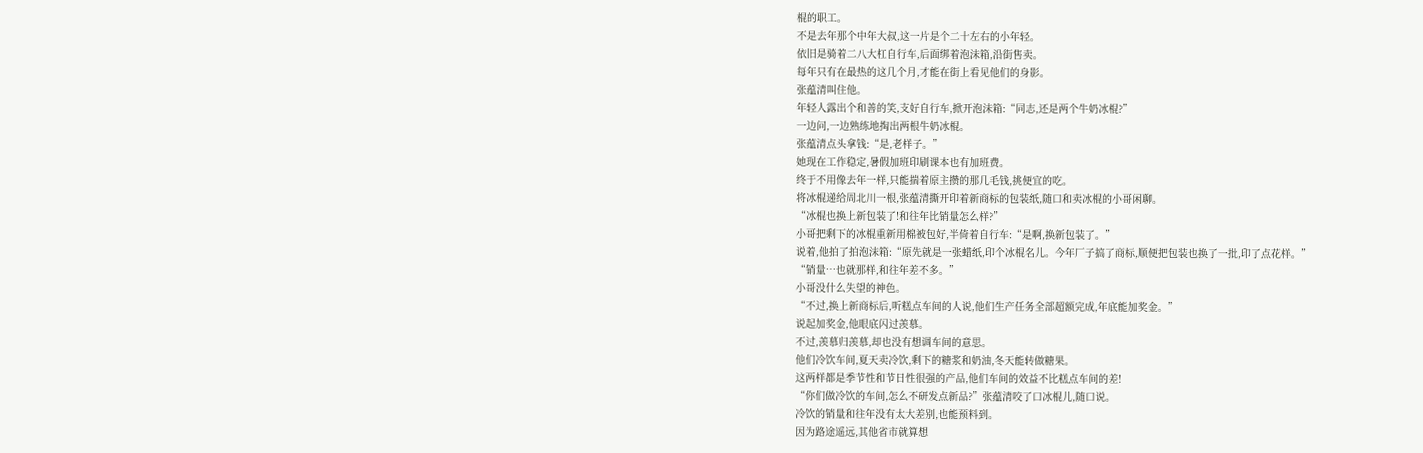棍的职工。
不是去年那个中年大叔,这一片是个二十左右的小年轻。
依旧是骑着二八大杠自行车,后面绑着泡沫箱,沿街售卖。
每年只有在最热的这几个月,才能在街上看见他们的身影。
张蕴清叫住他。
年轻人露出个和善的笑,支好自行车,掀开泡沫箱:“同志,还是两个牛奶冰棍?”
一边问,一边熟练地掏出两根牛奶冰棍。
张蕴清点头拿钱:“是,老样子。”
她现在工作稳定,暑假加班印刷课本也有加班费。
终于不用像去年一样,只能揣着原主攒的那几毛钱,挑便宜的吃。
将冰棍递给周北川一根,张蕴清撕开印着新商标的包装纸,随口和卖冰棍的小哥闲聊。
“冰棍也换上新包装了!和往年比销量怎么样?”
小哥把剩下的冰棍重新用棉被包好,半倚着自行车:“是啊,换新包装了。”
说着,他拍了拍泡沫箱:“原先就是一张蜡纸,印个冰棍名儿。今年厂子搞了商标,顺便把包装也换了一批,印了点花样。”
“销量…也就那样,和往年差不多。”
小哥没什么失望的神色。
“不过,换上新商标后,听糕点车间的人说,他们生产任务全部超额完成,年底能加奖金。”
说起加奖金,他眼底闪过羡慕。
不过,羡慕归羡慕,却也没有想调车间的意思。
他们冷饮车间,夏天卖冷饮,剩下的糖浆和奶油,冬天能转做糖果。
这两样都是季节性和节日性很强的产品,他们车间的效益不比糕点车间的差!
“你们做冷饮的车间,怎么不研发点新品?”张蕴清咬了口冰棍儿,随口说。
冷饮的销量和往年没有太大差别,也能预料到。
因为路途遥远,其他省市就算想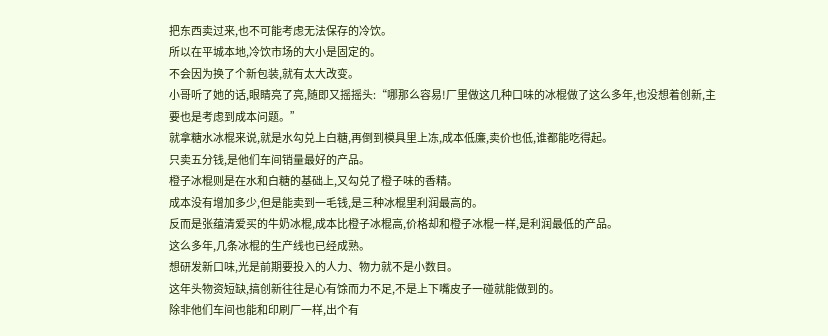把东西卖过来,也不可能考虑无法保存的冷饮。
所以在平城本地,冷饮市场的大小是固定的。
不会因为换了个新包装,就有太大改变。
小哥听了她的话,眼睛亮了亮,随即又摇摇头:“哪那么容易!厂里做这几种口味的冰棍做了这么多年,也没想着创新,主要也是考虑到成本问题。”
就拿糖水冰棍来说,就是水勾兑上白糖,再倒到模具里上冻,成本低廉,卖价也低,谁都能吃得起。
只卖五分钱,是他们车间销量最好的产品。
橙子冰棍则是在水和白糖的基础上,又勾兑了橙子味的香精。
成本没有增加多少,但是能卖到一毛钱,是三种冰棍里利润最高的。
反而是张蕴清爱买的牛奶冰棍,成本比橙子冰棍高,价格却和橙子冰棍一样,是利润最低的产品。
这么多年,几条冰棍的生产线也已经成熟。
想研发新口味,光是前期要投入的人力、物力就不是小数目。
这年头物资短缺,搞创新往往是心有馀而力不足,不是上下嘴皮子一碰就能做到的。
除非他们车间也能和印刷厂一样,出个有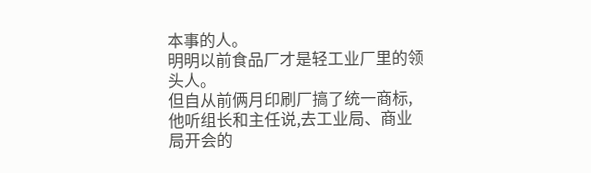本事的人。
明明以前食品厂才是轻工业厂里的领头人。
但自从前俩月印刷厂搞了统一商标,他听组长和主任说,去工业局、商业局开会的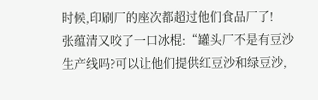时候,印刷厂的座次都超过他们食品厂了!
张蕴清又咬了一口冰棍:“罐头厂不是有豆沙生产线吗?可以让他们提供红豆沙和绿豆沙,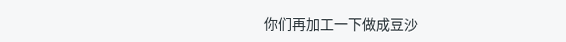你们再加工一下做成豆沙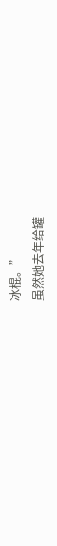冰棍。”
虽然她去年给罐